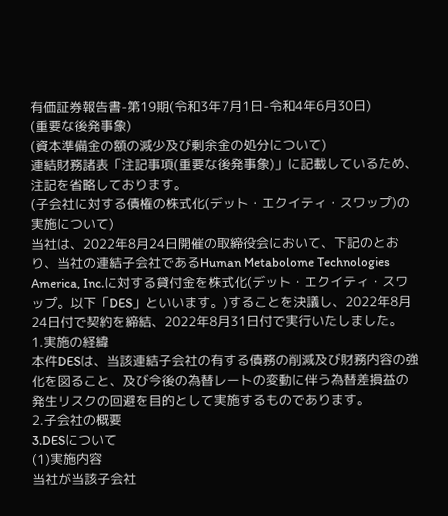有価証券報告書-第19期(令和3年7月1日-令和4年6月30日)
(重要な後発事象)
(資本準備金の額の減少及び剰余金の処分について)
連結財務諸表「注記事項(重要な後発事象)」に記載しているため、注記を省略しております。
(子会社に対する債権の株式化(デット・エクイティ・スワップ)の実施について)
当社は、2022年8月24日開催の取締役会において、下記のとおり、当社の連結子会社であるHuman Metabolome Technologies America, Inc.に対する貸付金を株式化(デット・エクイティ・スワップ。以下「DES」といいます。)することを決議し、2022年8月24日付で契約を締結、2022年8月31日付で実行いたしました。
1.実施の経緯
本件DESは、当該連結子会社の有する債務の削減及び財務内容の強化を図ること、及び今後の為替レートの変動に伴う為替差損益の発生リスクの回避を目的として実施するものであります。
2.子会社の概要
3.DESについて
(1)実施内容
当社が当該子会社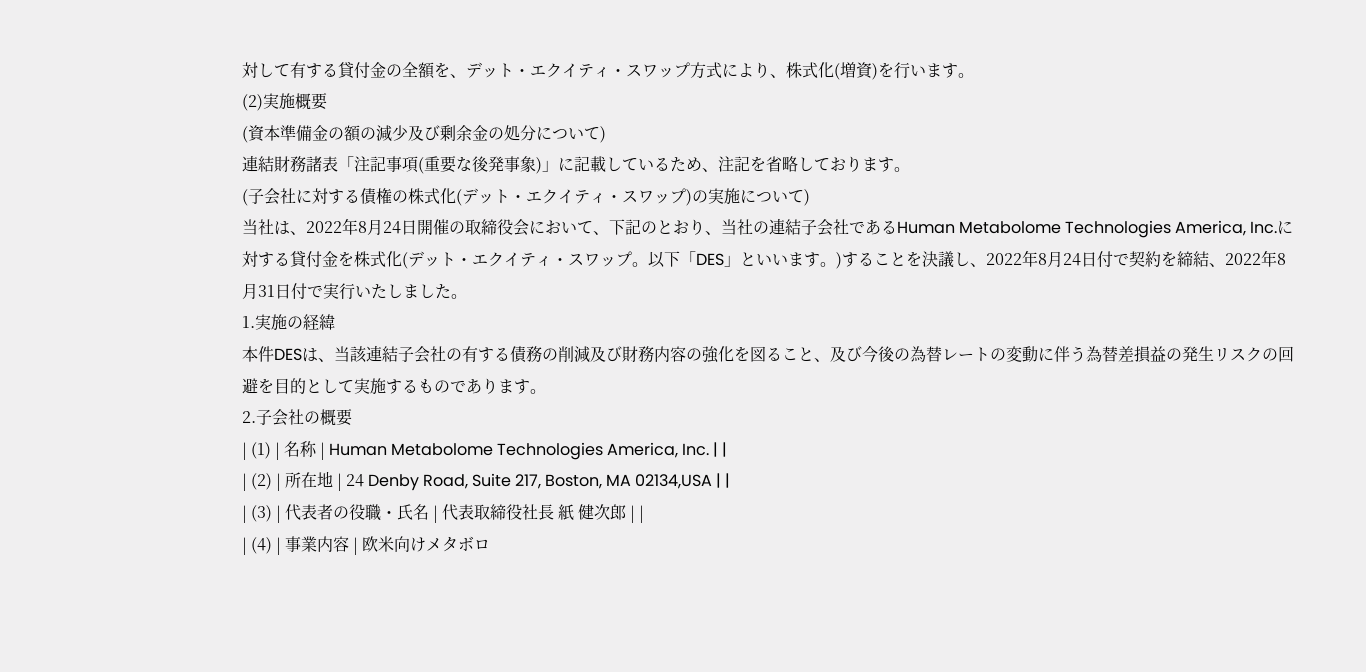対して有する貸付金の全額を、デット・エクイティ・スワップ方式により、株式化(増資)を行います。
(2)実施概要
(資本準備金の額の減少及び剰余金の処分について)
連結財務諸表「注記事項(重要な後発事象)」に記載しているため、注記を省略しております。
(子会社に対する債権の株式化(デット・エクイティ・スワップ)の実施について)
当社は、2022年8月24日開催の取締役会において、下記のとおり、当社の連結子会社であるHuman Metabolome Technologies America, Inc.に対する貸付金を株式化(デット・エクイティ・スワップ。以下「DES」といいます。)することを決議し、2022年8月24日付で契約を締結、2022年8月31日付で実行いたしました。
1.実施の経緯
本件DESは、当該連結子会社の有する債務の削減及び財務内容の強化を図ること、及び今後の為替レートの変動に伴う為替差損益の発生リスクの回避を目的として実施するものであります。
2.子会社の概要
| (1) | 名称 | Human Metabolome Technologies America, Inc. | |
| (2) | 所在地 | 24 Denby Road, Suite 217, Boston, MA 02134,USA | |
| (3) | 代表者の役職・氏名 | 代表取締役社長 紙 健次郎 | |
| (4) | 事業内容 | 欧米向けメタボロ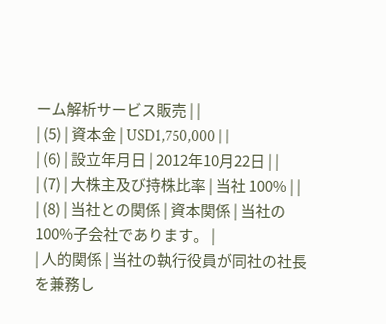ーム解析サービス販売 | |
| (5) | 資本金 | USD1,750,000 | |
| (6) | 設立年月日 | 2012年10月22日 | |
| (7) | 大株主及び持株比率 | 当社 100% | |
| (8) | 当社との関係 | 資本関係 | 当社の100%子会社であります。 |
| 人的関係 | 当社の執行役員が同社の社長を兼務し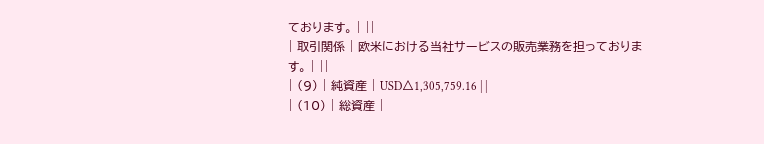ております。 | ||
| 取引関係 | 欧米における当社サービスの販売業務を担っております。 | ||
| (9) | 純資産 | USD△1,305,759.16 | |
| (10) | 総資産 |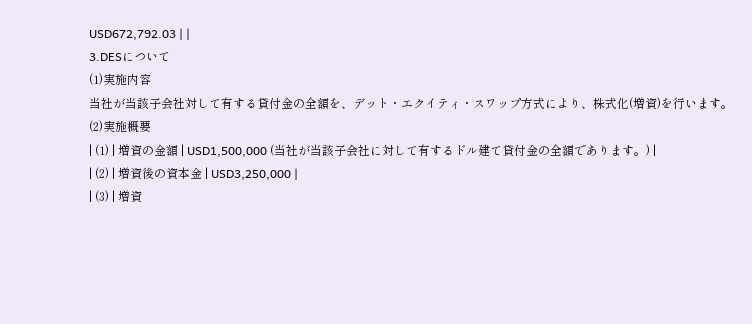USD672,792.03 | |
3.DESについて
(1)実施内容
当社が当該子会社対して有する貸付金の全額を、デット・エクイティ・スワップ方式により、株式化(増資)を行います。
(2)実施概要
| (1) | 増資の金額 | USD1,500,000 (当社が当該子会社に対して有するドル建て貸付金の全額であります。) |
| (2) | 増資後の資本金 | USD3,250,000 |
| (3) | 増資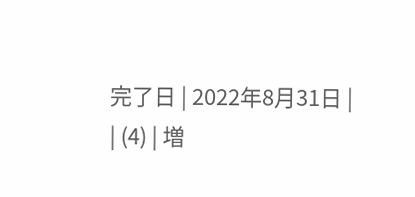完了日 | 2022年8月31日 |
| (4) | 増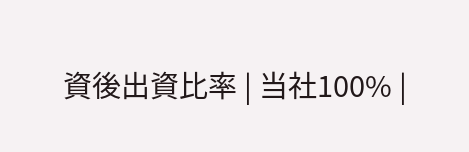資後出資比率 | 当社100% |